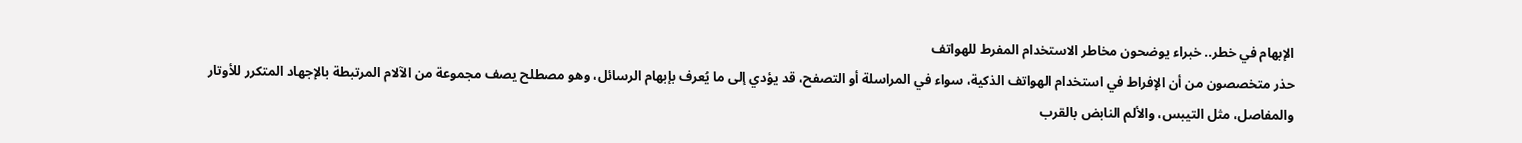الإبهام في خطر.. خبراء يوضحون مخاطر الاستخدام المفرط للهواتف
حذر متخصصون من أن الإفراط في استخدام الهواتف الذكية، سواء في المراسلة أو التصفح، قد يؤدي إلى ما يُعرف بإبهام الرسائل، وهو مصطلح يصف مجموعة من الآلام المرتبطة بالإجهاد المتكرر للأوتار والمفاصل، مثل التيبس، والألم النابض بالقرب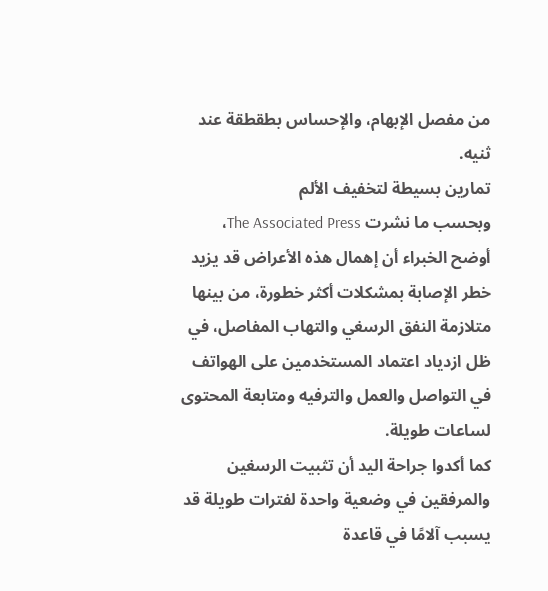من مفصل الإبهام، والإحساس بطقطقة عند ثنيه.
تمارين بسيطة لتخفيف الألم
وبحسب ما نشرت The Associated Press، أوضح الخبراء أن إهمال هذه الأعراض قد يزيد خطر الإصابة بمشكلات أكثر خطورة، من بينها متلازمة النفق الرسغي والتهاب المفاصل، في ظل ازدياد اعتماد المستخدمين على الهواتف في التواصل والعمل والترفيه ومتابعة المحتوى لساعات طويلة.
كما أكدوا جراحة اليد أن تثبيت الرسغين والمرفقين في وضعية واحدة لفترات طويلة قد يسبب آلامًا في قاعدة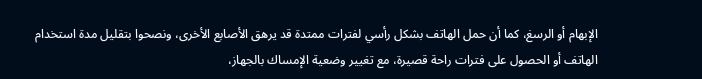الإبهام أو الرسغ، كما أن حمل الهاتف بشكل رأسي لفترات ممتدة قد يرهق الأصابع الأخرى، ونصحوا بتقليل مدة استخدام الهاتف أو الحصول على فترات راحة قصيرة، مع تغيير وضعية الإمساك بالجهاز،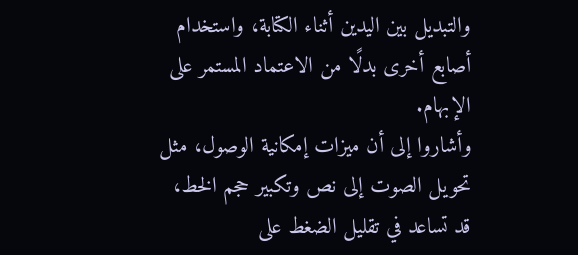والتبديل بين اليدين أثناء الكتابة، واستخدام أصابع أخرى بدلًا من الاعتماد المستمر على الإبهام.
وأشاروا إلى أن ميزات إمكانية الوصول، مثل تحويل الصوت إلى نص وتكبير حجم الخط، قد تساعد في تقليل الضغط على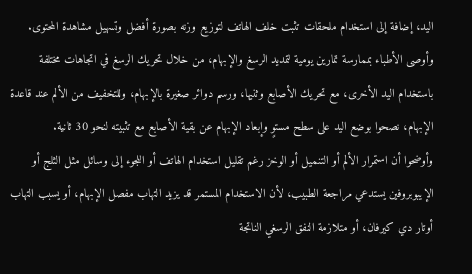اليد، إضافة إلى استخدام ملحقات تثبت خلف الهاتف لتوزيع وزنه بصورة أفضل وتسهيل مشاهدة المحتوى.
وأوصى الأطباء بممارسة تمارين يومية لتمديد الرسغ والإبهام، من خلال تحريك الرسغ في اتجاهات مختلفة باستخدام اليد الأخرى، مع تحريك الأصابع وثنيها، ورسم دوائر صغيرة بالإبهام، وللتخفيف من الألم عند قاعدة الإبهام، نصحوا بوضع اليد على سطح مستوٍ وإبعاد الإبهام عن بقية الأصابع مع تثبيته لنحو 30 ثانية.
وأوضحوا أن استمرار الألم أو التنميل أو الوخز رغم تقليل استخدام الهاتف أو اللجوء إلى وسائل مثل الثلج أو الإيبوبروفين يستدعي مراجعة الطبيب، لأن الاستخدام المستمر قد يزيد التهاب مفصل الإبهام، أو يسبب التهاب أوتار دي كيرفان، أو متلازمة النفق الرسغي الناتجة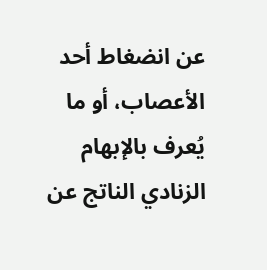عن انضغاط أحد الأعصاب، أو ما يُعرف بالإبهام الزنادي الناتج عن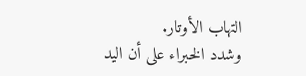التهاب الأوتار.
وشدد الخبراء على أن اليد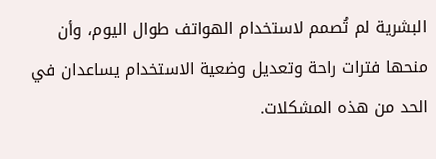البشرية لم تُصمم لاستخدام الهواتف طوال اليوم، وأن منحها فترات راحة وتعديل وضعية الاستخدام يساعدان في الحد من هذه المشكلات.